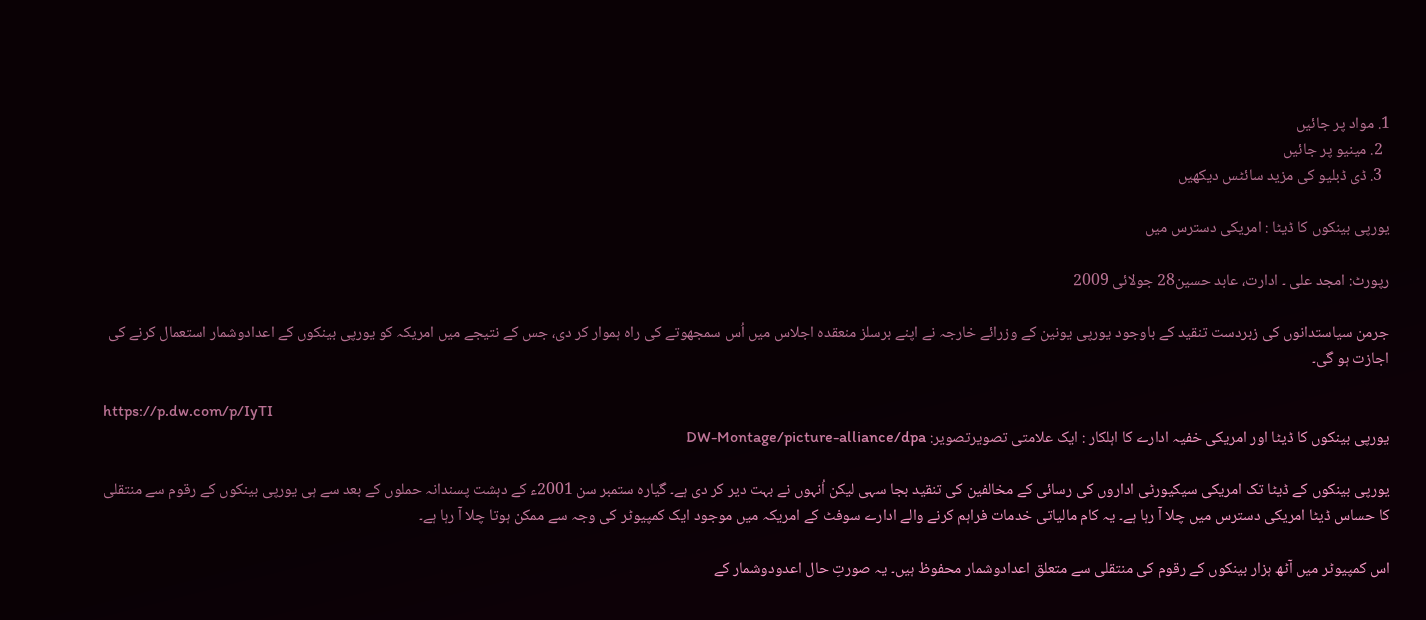1. مواد پر جائیں
  2. مینیو پر جائیں
  3. ڈی ڈبلیو کی مزید سائٹس دیکھیں

یورپی بینکوں کا ڈیٹا : امریکی دسترس میں

رپورٹ: امجد علی ۔ ادارت، عابد حسین28 جولائی 2009

جرمن سیاستدانوں کی زبردست تنقید کے باوجود یورپی یونین کے وزرائے خارجہ نے اپنے برسلز منعقدہ اجلاس میں اُس سمجھوتے کی راہ ہموار کر دی، جس کے نتیجے میں امریکہ کو یورپی بینکوں کے اعدادوشمار استعمال کرنے کی اجازت ہو گی۔

https://p.dw.com/p/IyTI
یورپی بینکوں کا ڈیٹا اور امریکی خفیہ ادارے کا اہلکار : ایک علامتی تصویرتصویر: DW-Montage/picture-alliance/dpa

یورپی بینکوں کے ڈیٹا تک امریکی سیکیورٹی اداروں کی رسائی کے مخالفین کی تنقید بجا سہی لیکن اُنہوں نے بہت دیر کر دی ہے۔ گیارہ ستمبر سن 2001ء کے دہشت پسندانہ حملوں کے بعد سے ہی یورپی بینکوں کے رقوم سے منتقلی کا حساس ڈیٹا امریکی دسترس میں چلا آ رہا ہے۔ یہ کام مالیاتی خدمات فراہم کرنے والے ادارے سوفٹ کے امریکہ میں موجود ایک کمپیوٹر کی وجہ سے ممکن ہوتا چلا آ رہا ہے۔

اس کمپیوٹر میں آٹھ ہزار بینکوں کے رقوم کی منتقلی سے متعلق اعدادوشمار محفوظ ہیں۔ یہ صورتِ حال اعدودوشمار کے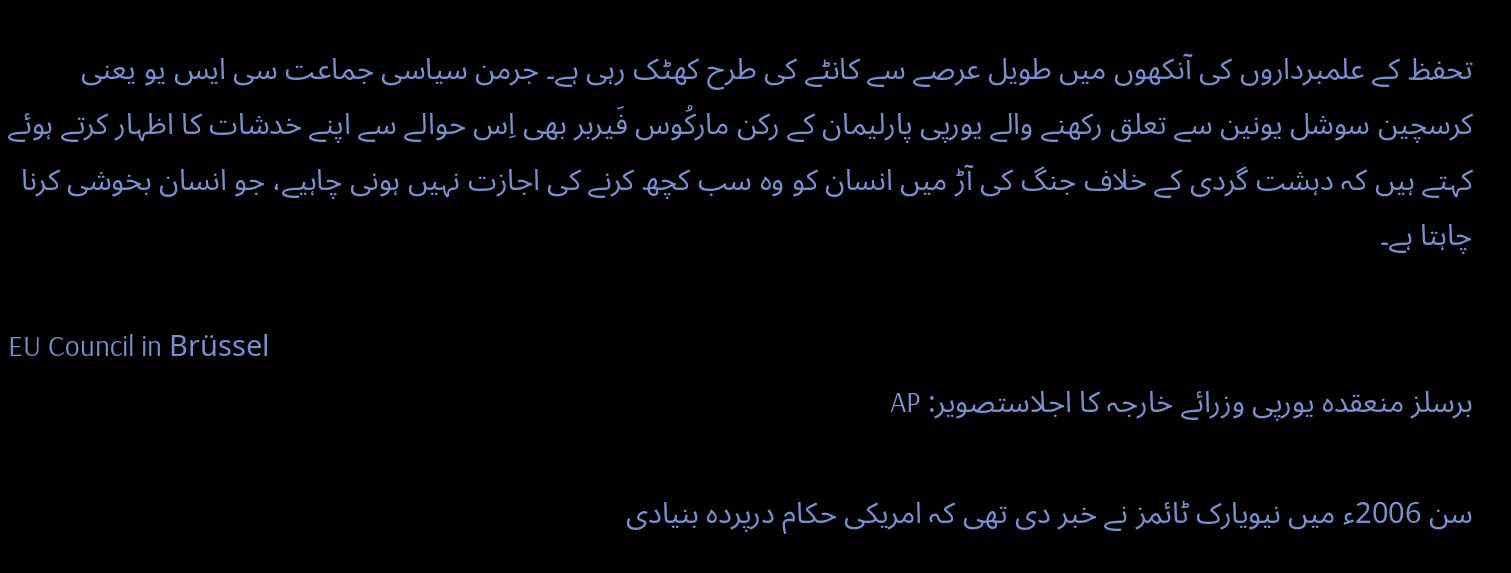تحفظ کے علمبرداروں کی آنکھوں میں طویل عرصے سے کانٹے کی طرح کھٹک رہی ہے۔ جرمن سیاسی جماعت سی ایس یو یعنی کرسچین سوشل یونین سے تعلق رکھنے والے یورپی پارلیمان کے رکن مارکُوس فَیربر بھی اِس حوالے سے اپنے خدشات کا اظہار کرتے ہوئے کہتے ہیں کہ دہشت گردی کے خلاف جنگ کی آڑ میں انسان کو وہ سب کچھ کرنے کی اجازت نہیں ہونی چاہیے، جو انسان بخوشی کرنا چاہتا ہے۔

EU Council in Brüssel
برسلز منعقدہ یورپی وزرائے خارجہ کا اجلاستصویر: AP

سن 2006ء میں نیویارک ٹائمز نے خبر دی تھی کہ امریکی حکام درپردہ بنیادی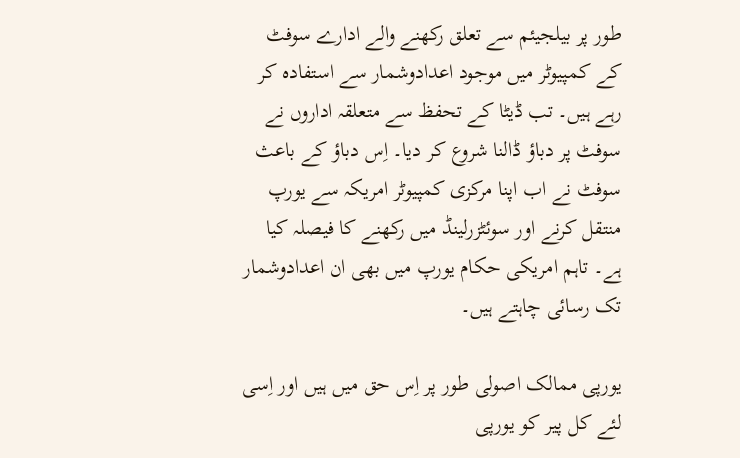طور پر بیلجیئم سے تعلق رکھنے والے ادارے سوفٹ کے کمپیوٹر میں موجود اعدادوشمار سے استفادہ کر رہے ہیں۔ تب ڈیٹا کے تحفظ سے متعلقہ اداروں نے سوفٹ پر دباؤ ڈالنا شروع کر دیا۔ اِس دباؤ کے باعث سوفٹ نے اب اپنا مرکزی کمپیوٹر امریکہ سے یورپ منتقل کرنے اور سوئٹزرلینڈ میں رکھنے کا فیصلہ کیا ہے۔ تاہم امریکی حکام یورپ میں بھی ان اعدادوشمار تک رسائی چاہتے ہیں۔

یورپی ممالک اصولی طور پر اِس حق میں ہیں اور اِسی لئے کل پیر کو یورپی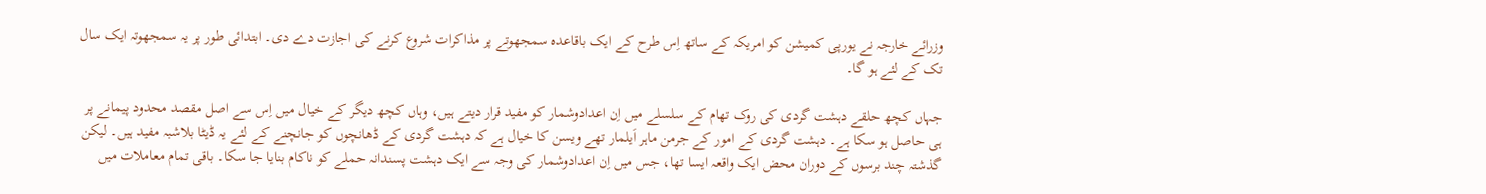وزرائے خارجہ نے یورپی کمیشن کو امریکہ کے ساتھ اِس طرح کے ایک باقاعدہ سمجھوتے پر مذاکرات شروع کرنے کی اجازت دے دی۔ ابتدائی طور پر یہ سمجھوتہ ایک سال تک کے لئے ہو گا۔

جہاں کچھ حلقے دہشت گردی کی روک تھام کے سلسلے میں اِن اعدادوشمار کو مفید قرار دیتے ہیں، وہاں کچھ دیگر کے خیال میں اِس سے اصل مقصد محدود پیمانے پر ہی حاصل ہو سکا ہے۔ دہشت گردی کے امور کے جرمن ماہر اَیلمار تھے ویسن کا خیال ہے کہ دہشت گردی کے ڈھانچوں کو جانچنے کے لئے یہ ڈیٹا بلاشبہ مفید ہیں۔ لیکن گذشتہ چند برسوں کے دوران محض ایک واقعہ ایسا تھا، جس میں اِن اعدادوشمار کی وجہ سے ایک دہشت پسندانہ حملے کو ناکام بنایا جا سکا۔ باقی تمام معاملات میں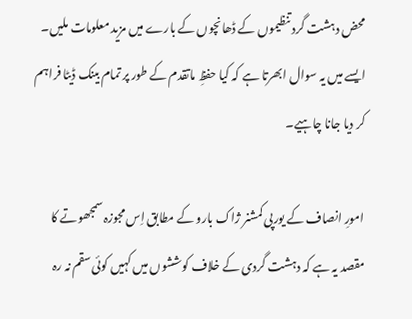محض دہشت گرد تنظیموں کے ڈھانچوں کے بارے میں مزید معلومات ملیں۔ ایسے میں یہ سوال ابھرتا ہے کہ کیا حفظِ ماتقدم کے طور پر تمام بینک ڈیٹا فراہم کر دیا جانا چاہیے۔

امورِ انصاف کے یورپی کمشنر ژاک بارو کے مطابق اِس مجوزہ سمجھوتے کا مقصد یہ ہے کہ دہشت گردی کے خلاف کوششوں میں کہیں کوئی سقم نہ رہ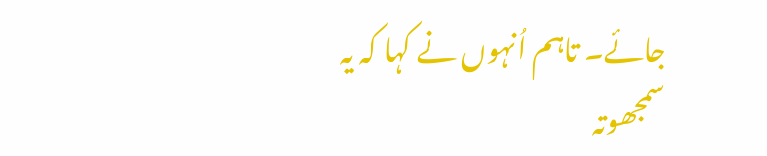جائے۔ تاہم اُنہوں نے کہا کہ یہ سمجھوتہ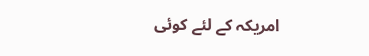امریکہ کے لئے کوئی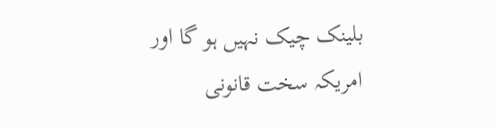بلینک چیک نہیں ہو گا اور امریکہ سخت قانونی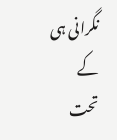نگرانی ہی کے تحت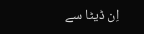اِن ڈیٹا سے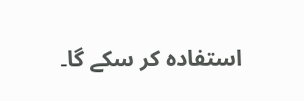استفادہ کر سکے گا۔